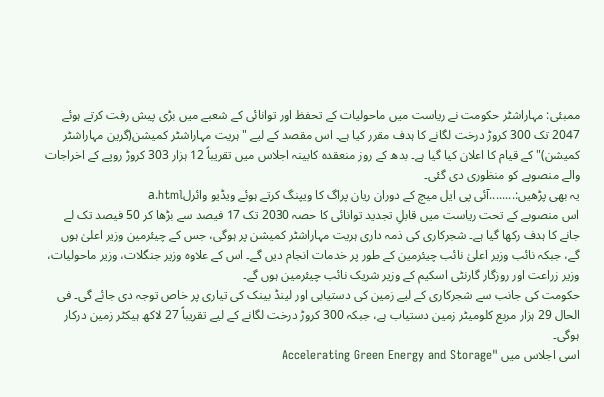ممبئی: مہاراشٹر حکومت نے ریاست میں ماحولیات کے تحفظ اور توانائی کے شعبے میں بڑی پیش رفت کرتے ہوئے 2047 تک 300 کروڑ درخت لگانے کا ہدف مقرر کیا ہے۔ اس مقصد کے لیے "ہریت مہاراشٹر کمیشن(گرین مہاراشٹر کمیشن)" کے قیام کا اعلان کیا گیا ہے۔ بدھ کے روز منعقدہ کابینہ اجلاس میں تقریباً 12 ہزار 303 کروڑ روپے کے اخراجات والے منصوبے کو منظوری دی گئی۔
یہ بھی پڑھیں:........آئی پی ایل میچ کے دوران ریان پراگ کا ویپنگ کرتے ہوئے ویڈیو وائرلa.html
اس منصوبے کے تحت ریاست میں قابلِ تجدید توانائی کا حصہ 2030 تک 17 فیصد سے بڑھا کر 50 فیصد تک لے جانے کا ہدف رکھا گیا ہے۔ شجرکاری کی ذمہ داری ہریت مہاراشٹر کمیشن پر ہوگی، جس کے چیئرمین وزیر اعلیٰ ہوں گے، جبکہ نائب وزیر اعلیٰ نائب چیئرمین کے طور پر خدمات انجام دیں گے۔ اس کے علاوہ وزیر جنگلات، وزیر ماحولیات، وزیر زراعت اور روزگار گارنٹی اسکیم کے وزیر شریک نائب چیئرمین ہوں گے۔
حکومت کی جانب سے شجرکاری کے لیے زمین کی دستیابی اور لینڈ بینک کی تیاری پر خاص توجہ دی جائے گی۔ فی الحال 29 ہزار مربع کلومیٹر زمین دستیاب ہے، جبکہ 300 کروڑ درخت لگانے کے لیے تقریباً 27 لاکھ ہیکٹر زمین درکار ہوگی۔
اسی اجلاس میں "Accelerating Green Energy and Storage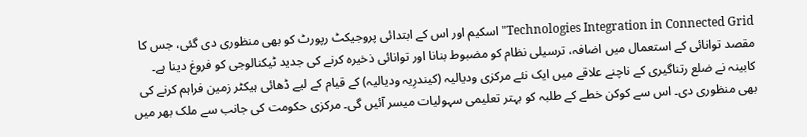Technologies Integration in Connected Grid" اسکیم اور اس کے ابتدائی پروجیکٹ رپورٹ کو بھی منظوری دی گئی، جس کا مقصد توانائی کے استعمال میں اضافہ، ترسیلی نظام کو مضبوط بنانا اور توانائی ذخیرہ کرنے کی جدید ٹیکنالوجی کو فروغ دینا ہے۔
کابینہ نے ضلع رتناگیری کے ناچنے علاقے میں ایک نئے مرکزی ودیالیہ (کیندرِیہ ودیالیہ) کے قیام کے لیے ڈھائی ہیکٹر زمین فراہم کرنے کی بھی منظوری دی۔ اس سے کوکن خطے کے طلبہ کو بہتر تعلیمی سہولیات میسر آئیں گی۔ مرکزی حکومت کی جانب سے ملک بھر میں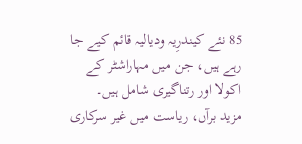85 نئے کیندرِیہ ودیالیہ قائم کیے جا رہے ہیں، جن میں مہاراشٹر کے اکولا اور رتناگیری شامل ہیں۔
مزید برآں، ریاست میں غیر سرکاری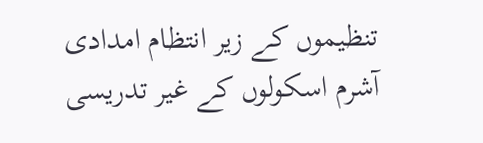تنظیموں کے زیر انتظام امدادی آشرم اسکولوں کے غیر تدریسی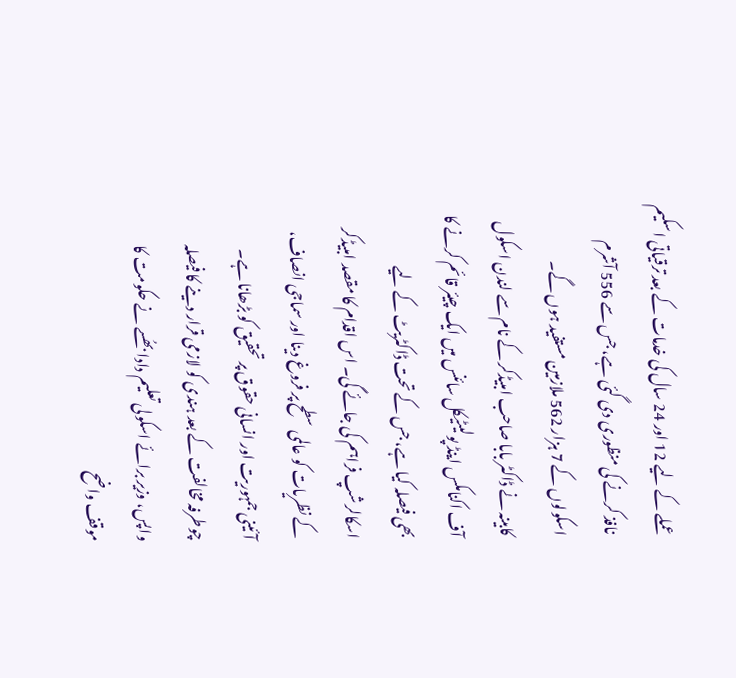عملے کے لیے 12 اور 24 سال کی خدمات کے بعد ترقیاتی اسکیم نافذ کرنے کی منظوری دی گئی ہے، جس سے 556 آشرم اسکولوں کے 7 ہزار 562 ملازمین مستفید ہوں گے۔
کابینہ نے ڈاکٹر بابا صاحب امبیڈکر کے نام سے لندن اسکول آف اکنامکس اینڈ پولیٹیکل سائنس میں ایک چیئر قائم کرنے کا بھی فیصلہ کیا ہے، جس کے تحت ڈاکٹریٹ کے لیے اسکالرشپ فراہم کی جائے گی۔ اس اقدام کا مقصد امبیڈکر کے نظریات کو عالمی سطح پر فروغ دینا اور سماجی انصاف، آئینی جمہوریت اور انسانی حقوق پر تحقیق کو بڑھانا ہے۔
چوطرفہ مخالفت کے بعد ہندی کو لازمی قرار دینے کا فیصلہ واپس، وزیر برائے اسکولی تعلیم دادا بھُسے نے حکومت کا موقف واضح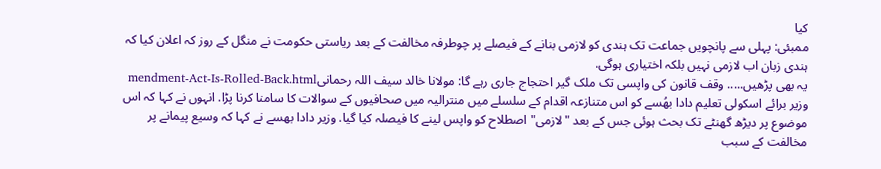کیا
ممبئی: پہلی سے پانچویں جماعت تک ہندی کو لازمی بنانے کے فیصلے پر چوطرفہ مخالفت کے بعد ریاستی حکومت نے منگل کے روز کہ اعلان کیا کہ ہندی زبان اب لازمی نہیں بلکہ اختیاری ہوگی.
یہ بھی پڑھیں..... وقف قانون کی واپسی تک ملک گیر احتجاج جاری رہے گا: مولانا خالد سیف اللہ رحمانیmendment-Act-Is-Rolled-Back.html
وزیر برائے اسکولی تعلیم دادا بھُسے کو اس متنازعہ اقدام کے سلسلے میں منترالیہ میں صحافیوں کے سوالات کا سامنا کرنا پڑا. انہوں نے کہا کہ اس موضوع پر دیڑھ گھنٹے تک بحث ہوئی جس کے بعد "لازمی" اصطلاح کو واپس لینے کا فیصلہ کیا گیا. وزیر دادا بھسے نے کہا کہ وسیع پیمانے پر مخالفت کے سبب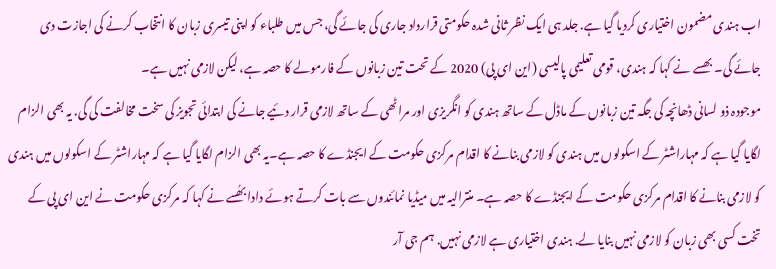اب ہندی مضمون اختیاری کردیا گیا ہے. جلد ہی ایک نظر ثانی شدہ حکومتی قرارداد جاری کی جائے گی، جس میں طلباء کو اپنی تیسری زبان کا انتخاب کرنے کی اجازت دی جائے گی۔ بھسے نے کہا کہ ہندی، قومی تعلیمی پالیسی (این ای پی) 2020 کے تحت تین زبانوں کے فارمولے کا حصہ ہے، لیکن لازمی نہیں ہے۔
موجودہ ذو لسانی ڈھانچہ کی جگہ تین زبانوں کے ماڈل کے ساتھ ہندی کو انگریزی اور مراٹھی کے ساتھ لازمی قرار دئیے جانے کی ابتدائی تجویز کی سخت مخالفت کی گی. یہ بھی الزام لگایا گیا ہے کہ مہاراشٹر کے اسکولوں میں ہندی کو لازمی بنانے کا اقدام مرکزی حکومت کے ایجنڈے کا حصہ ہے۔یہ بھی الزام لگایا گیا ہے کہ مہاراشٹر کے اسکولوں میں ہندی کو لازمی بنانے کا اقدام مرکزی حکومت کے ایجنڈے کا حصہ ہے۔ منترالیہ میں میڈیا نمائندوں سے بات کرتے ہوئے دادا بھُسے نے کہا کہ مرکزی حکومت نے این ای پی کے تخت کسی بھی زبان کو لازمی نہیں بنایا لے. ہندی اختیاری ہے لازمی نہیں. ہم جی آر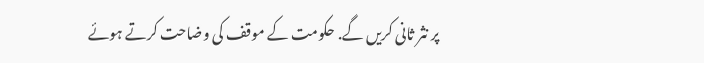پر نثر ثانی کریں گے. حکومت کے موقف کی وضاحت کرتے ہوئے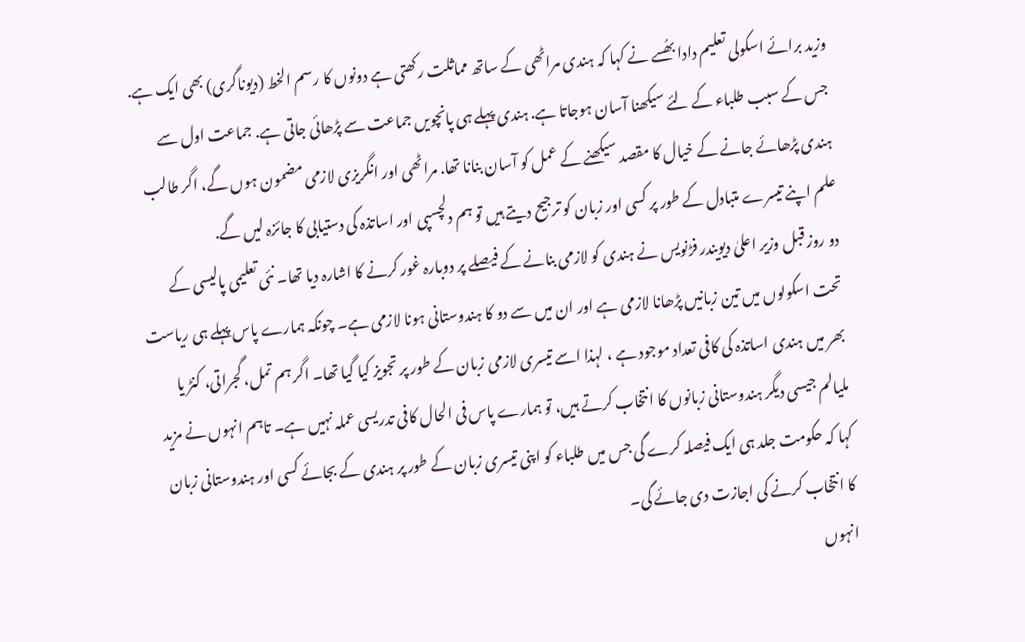وزید برائے اسکولی تعلیم دادا بھُسے نے کہا کہ ہندی مراٹھی کے ساتھ مماثلت رکھتی ہے دونوں کا رسم الخط (دیوناگری) بھی ایک ہے. جس کے سبب طلباء کے لئے سیکھنا آسان ہوجاتا ہے. ہندی پہلے ہی پانچویں جماعت سے پڑھائی جاتی ہے. جماعت اول سے ہندی پڑھائے جانے کے خیال کا مقصد سیکھنے کے عمل کو آسان بنانا تھا. مراٹھی اور انگریزی لازمی مضمون ہوں گے، اگر طالب علم اپنے تیسرے متبادل کے طور پر کسی اور زبان کو ترجیح دیتے ہیں تو ہم دلچسپی اور اساتذہ کی دستیابی کا جائزہ لیں گے.
دو روز قبل وزیر اعلیٰ دیویندر فڑنویس نے ہندی کو لازمی بنانے کے فیصلے پر دوبارہ غور کرنے کا اشارہ دیا تھا۔ نئی تعلیمی پالیسی کے تحت اسکولوں میں تین زبانیں پڑھانا لازمی ہے اور ان میں سے دو کا ہندوستانی ہونا لازمی ہے۔ چونکہ ہمارے پاس پہلے ہی ریاست بھر میں ہندی اساتذہ کی کافی تعداد موجود ہے ، لہذا اسے تیسری لازمی زبان کے طور پر تجویز کیا گیا تھا۔ اگر ہم تمل، گجراتی، کنڑ یا ملیالم جیسی دیگر ہندوستانی زبانوں کا انتخاب کرتے ہیں، تو ہمارے پاس فی الحال کافی تدریسی عملہ نہیں ہے۔ تاہم انہوں نے مزید کہا کہ حکومت جلد ہی ایک فیصلہ کرے گی جس میں طلباء کو اپنی تیسری زبان کے طور پر ہندی کے بجائے کسی اور ہندوستانی زبان کا انتخاب کرنے کی اجازت دی جائے گی۔
انہوں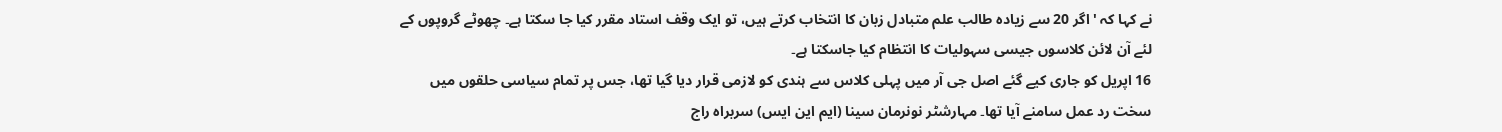نے کہا کہ 'اگر 20 سے زیادہ طالب علم متبادل زبان کا انتخاب کرتے ہیں، تو ایک وقف استاد مقرر کیا جا سکتا ہے۔ چھوٹے گروپوں کے لئے آن لائن کلاسوں جیسی سہولیات کا انتظام کیا جاسکتا ہے۔
16 اپریل کو جاری کیے گئے اصل جی آر میں پہلی کلاس سے ہندی کو لازمی قرار دیا گیا تھا، جس پر تمام سیاسی حلقوں میں سخت رد عمل سامنے آیا تھا۔ مہارشٹر نونرمان سینا (ایم این ایس) سربراہ راج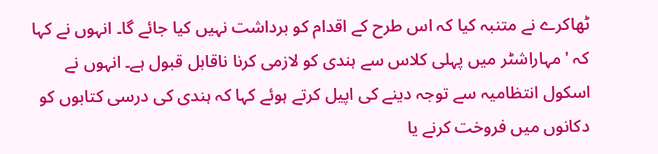ٹھاکرے نے متنبہ کیا کہ اس طرح کے اقدام کو برداشت نہیں کیا جائے گا۔ انہوں نے کہا کہ 'مہاراشٹر میں پہلی کلاس سے ہندی کو لازمی کرنا ناقابل قبول ہے۔ انہوں نے اسکول انتظامیہ سے توجہ دینے کی اپیل کرتے ہوئے کہا کہ ہندی کی درسی کتابوں کو دکانوں میں فروخت کرنے یا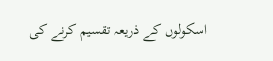اسکولوں کے ذریعہ تقسیم کرنے کی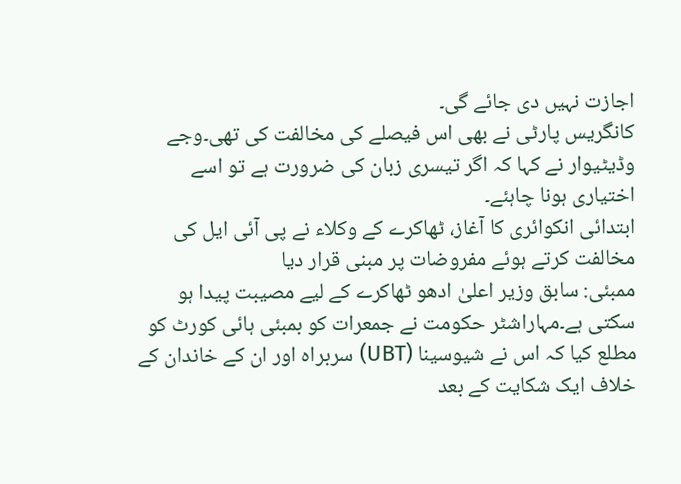اجازت نہیں دی جائے گی۔
کانگریس پارٹی نے بھی اس فیصلے کی مخالفت کی تھی۔وجے وڈیٹیوار نے کہا کہ اگر تیسری زبان کی ضرورت ہے تو اسے اختیاری ہونا چاہئے۔
ابتدائی انکوائری کا آغاز، ٹھاکرے کے وکلاء نے پی آئی ایل کی مخالفت کرتے ہوئے مفروضات پر مبنی قرار دیا
ممبئی: سابق وزیر اعلیٰ ادھو ٹھاکرے کے لیے مصیبت پیدا ہو سکتی ہے۔مہاراشٹر حکومت نے جمعرات کو بمبئی ہائی کورٹ کو مطلع کیا کہ اس نے شیوسینا (UBT) سربراہ اور ان کے خاندان کے خلاف ایک شکایت کے بعد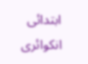ابتدائی انکوائری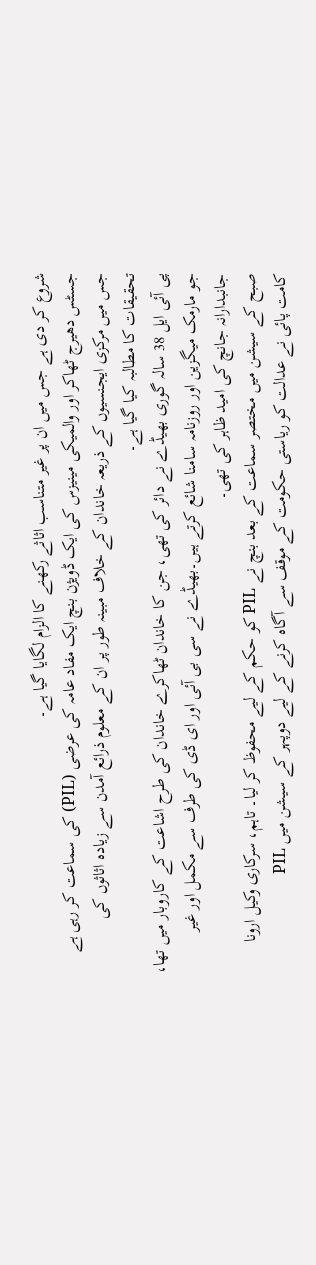شروع کر دی ہے جس میں ان پر غیر متناسب اثاثے رکھنے کا الزام لگایا گیا ہے۔
جسٹس دھیرج ٹھاکر اور والمیکی مینیزس کی ایک ڈویژن بنچ ایک مفاد عامہ کی عرضی (PIL) کی سماعت کر رہی ہے جس میں مرکزی ایجنسیوں کے ذریعہ خاندان کے خلاف مبینہ طور پر ان کے معلوم ذرائع آمدن سے زیادہ اثاثوں کی تحقیقات کا مطالبہ کیا گیا ہے۔
پی آئی ایل 38 سالہ گوری بھیڈے نے دائر کی تھی، جن کا خاندان ٹھاکرے خاندان کی طرح اشاعت کے کاروبار میں تھا، جو مارمک میگزین اور روزنامہ سامنا شائع کرتے ہیں۔بھیڈے نے سی بی آئی اور ای ڈی کی طرف سے مکمل اور غیر جانبدارانہ جانچ کی امید ظاہر کی تھی۔
صبح کے سیشن میں مختصر سماعت کے بعد بنچ نے PIL کو حکم کے لیے محفوظ کر لیا۔ تاہم، سرکاری وکیل ارونا کامت پائی نے عدالت کو ریاستی حکومت کے موقف سے آگاہ کرنے کے لیے دوپہر کے سیشن میں PIL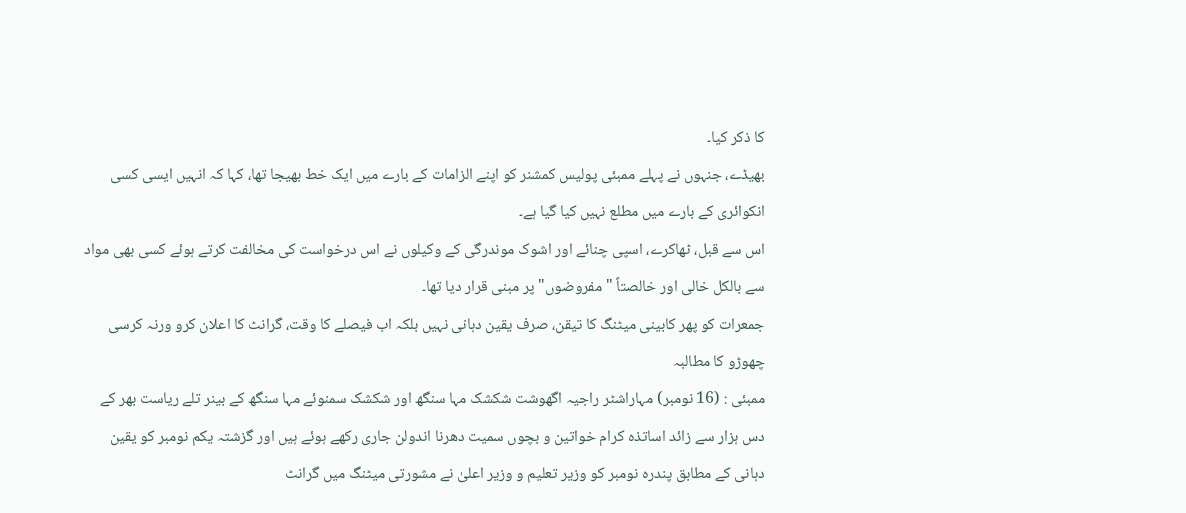کا ذکر کیا۔
بھیڈے، جنہوں نے پہلے ممبئی پولیس کمشنر کو اپنے الزامات کے بارے میں ایک خط بھیجا تھا، کہا کہ انہیں ایسی کسی انکوائری کے بارے میں مطلع نہیں کیا گیا ہے۔
اس سے قبل، ٹھاکرے، اسپی چنائے اور اشوک موندرگی کے وکیلوں نے اس درخواست کی مخالفت کرتے ہوئے کسی بھی مواد سے بالکل خالی اور خالصتاً "مفروضوں" پر مبنی قرار دیا تھا۔
جمعرات کو پھر کابینی میٹنگ کا تیقن، صرف یقین دہانی نہیں بلکہ اب فیصلے کا وقت، گرانٹ کا اعلان کرو ورنہ کرسی چھوڑو کا مطالبہ
ممبئی : (16 نومبر) مہاراشٹر راجیہ اگھوشت شکشک مہا سنگھ اور شکشک سمنوئے مہا سنگھ کے بینر تلے ریاست بھر کے دس ہزار سے زائد اساتذہ کرام خواتین و بچوں سمیت دھرنا اندولن جاری رکھے ہوئے ہیں اور گزشتہ یکم نومبر کو یقین دہانی کے مطابق پندرہ نومبر کو وزیر تعلیم و وزیر اعلیٰ نے مشورتی میٹنگ میں گرانٹ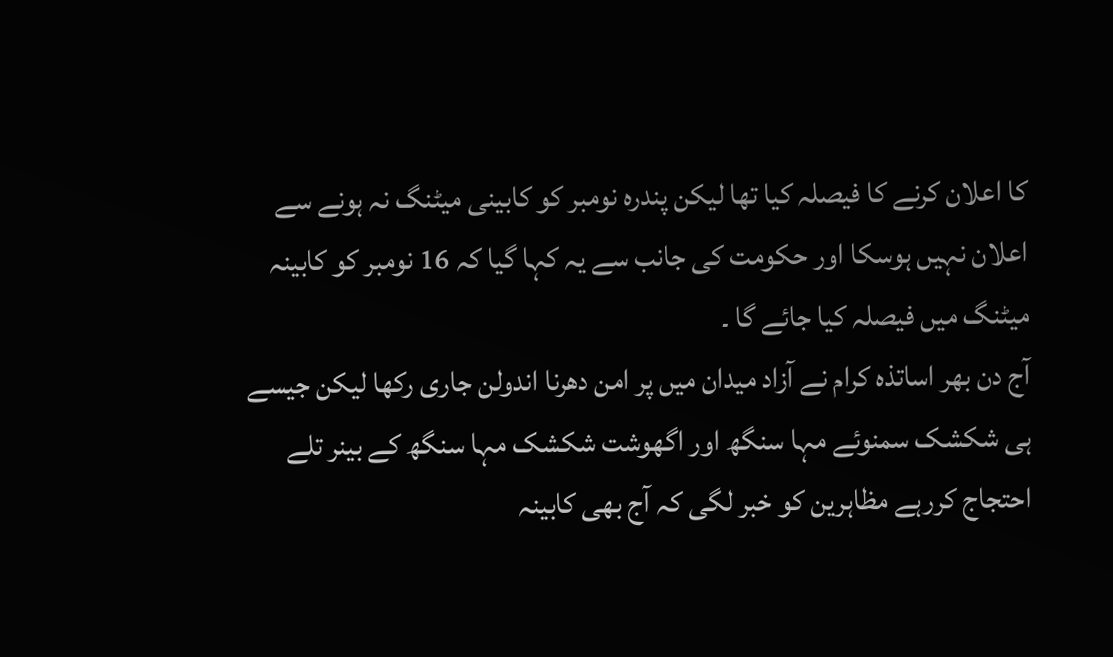کا اعلان کرنے کا فیصلہ کیا تھا لیکن پندرہ نومبر کو کابینی میٹنگ نہ ہونے سے اعلان نہیں ہوسکا اور حکومت کی جانب سے یہ کہا گیا کہ 16 نومبر کو کابینہ میٹنگ میں فیصلہ کیا جائے گا ۔
آج دن بھر اساتذہ کرام نے آزاد میدان میں پر امن دھرنا اندولن جاری رکھا لیکن جیسے ہی شکشک سمنوئے مہا سنگھ اور اگھوشت شکشک مہا سنگھ کے بینر تلے احتجاج کررہے مظاہرین کو خبر لگی کہ آج بھی کابینہ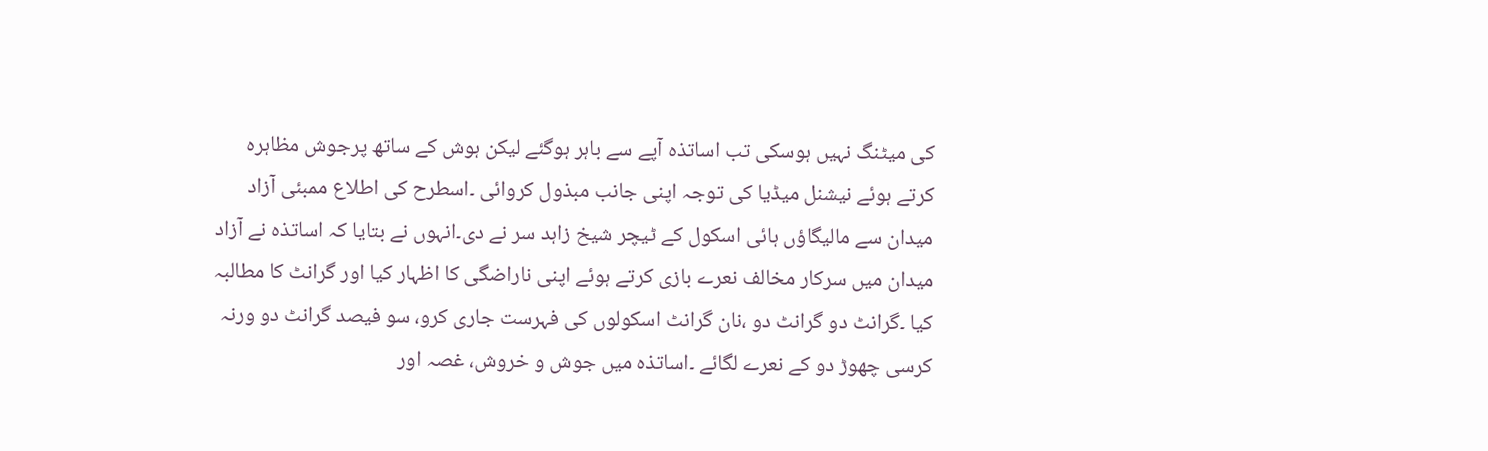کی میٹنگ نہیں ہوسکی تب اساتذہ آپے سے باہر ہوگئے لیکن ہوش کے ساتھ پرجوش مظاہرہ کرتے ہوئے نیشنل میڈیا کی توجہ اپنی جانب مبذول کروائی ۔اسطرح کی اطلاع ممبئی آزاد میدان سے مالیگاؤں ہائی اسکول کے ٹیچر شیخ زاہد سر نے دی۔انہوں نے بتایا کہ اساتذہ نے آزاد میدان میں سرکار مخالف نعرے بازی کرتے ہوئے اپنی ناراضگی کا اظہار کیا اور گرانٹ کا مطالبہ کیا ۔گرانٹ دو گرانٹ دو ،نان گرانٹ اسکولوں کی فہرست جاری کرو، سو فیصد گرانٹ دو ورنہ کرسی چھوڑ دو کے نعرے لگائے ۔اساتذہ میں جوش و خروش، غصہ اور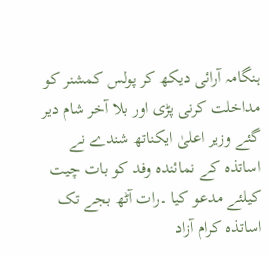ہنگامہ آرائی دیکھ کر پولس کمشنر کو مداخلت کرنی پڑی اور بلا آخر شام دیر گئے وزیر اعلیٰ ایکناتھ شندے نے اساتذہ کے نمائندہ وفد کو بات چیت کیلئے مدعو کیا ۔رات آٹھ بجے تک اساتذہ کرام آزاد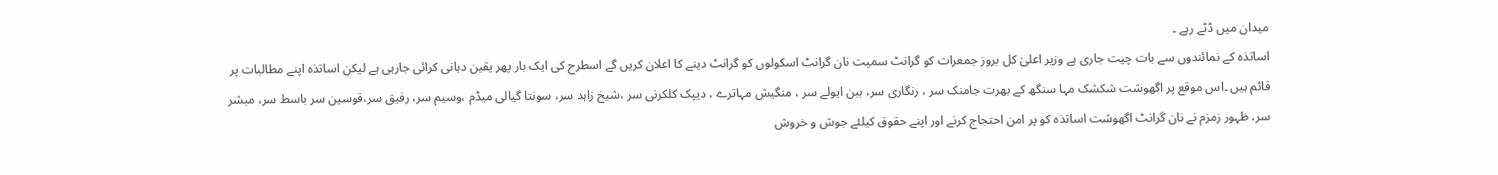میدان میں ڈٹے رہے ۔
اساتذہ کے نمائندوں سے بات چیت جاری ہے وزیر اعلیٰ کل بروز جمعرات کو گرانٹ سمیت نان گرانٹ اسکولوں کو گرانٹ دینے کا اعلان کریں گے اسطرح کی ایک بار پھر یقین دہانی کرائی جارہی ہے لیکن اساتذہ اپنے مطالبات پر قائم ہیں ۔اس موقع پر اگھوشت شکشک مہا سنگھ کے بھرت جامنک سر ، رنگاری سر، ببن ایولے سر ، منگیش مہاترے ، دیپک کلکرنی سر ،شیخ زاہد سر، سونتا گیالی میڈم ،وسیم سر، رفیق سر،قوسین سر باسط سر، مبشر سر، ظہور زمزم نے نان گرانٹ اگھوشت اساتذہ کو پر امن احتجاج کرنے اور اپنے حقوق کیلئے جوش و خروش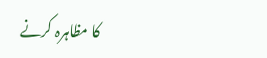کا مظاہرہ کرنے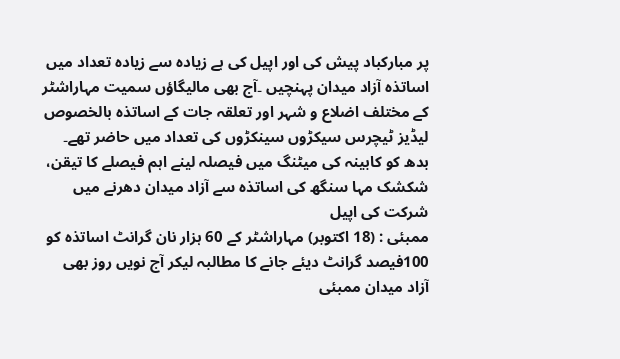پر مبارکباد پیش کی اور اپیل کی ہے زیادہ سے زیادہ تعداد میں اساتذہ آزاد میدان پہنچیں ۔آج بھی مالیگاؤں سمیت مہاراشٹر کے مختلف اضلاع و شہر اور تعلقہ جات کے اساتذہ بالخصوص لیڈیز ٹیچرس سیکڑوں سینکڑوں کی تعداد میں حاضر تھے۔
بدھ کو کابینہ کی میٹنگ میں فیصلہ لینے اہم فیصلے کا تیقن، شکشک مہا سنگھ کی اساتذہ سے آزاد میدان دھرنے میں شرکت کی اپیل
ممبئی : (18 اکتوبر) مہاراشٹر کے 60 ہزار نان گرانٹ اساتذہ کو 100فیصد گرانٹ دیئے جانے کا مطالبہ لیکر آج نویں روز بھی آزاد میدان ممبئی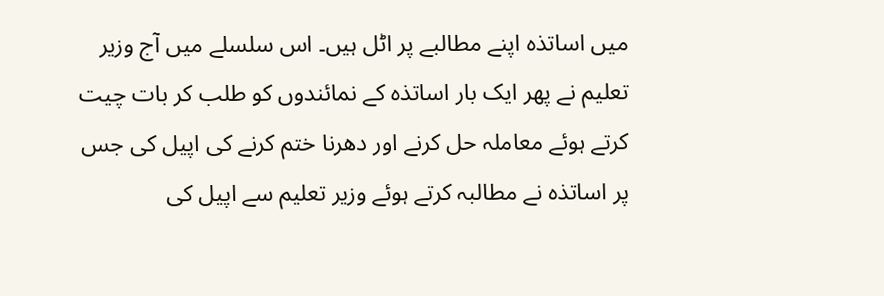میں اساتذہ اپنے مطالبے پر اٹل ہیں۔ اس سلسلے میں آج وزیر تعلیم نے پھر ایک بار اساتذہ کے نمائندوں کو طلب کر بات چیت کرتے ہوئے معاملہ حل کرنے اور دھرنا ختم کرنے کی اپیل کی جس پر اساتذہ نے مطالبہ کرتے ہوئے وزیر تعلیم سے اپیل کی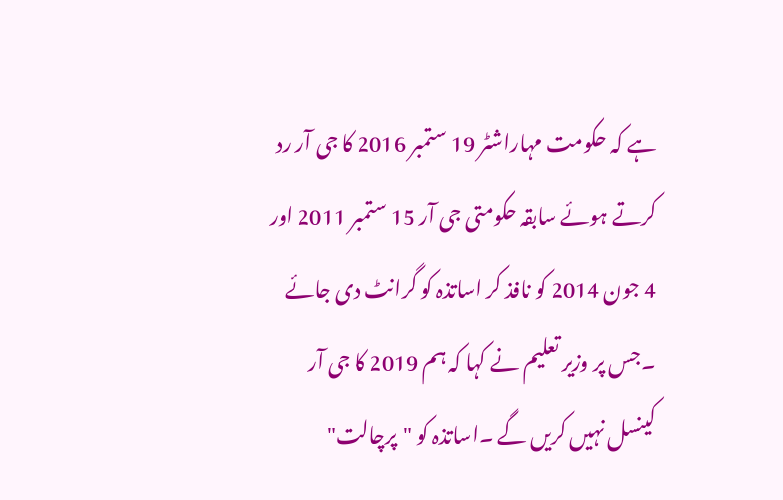ہے کہ حکومت مہاراشٹر 19 ستمبر 2016 کا جی آر رد کرتے ہوئے سابقہ حکومتی جی آر 15 ستمبر 2011 اور 4 جون 2014 کو نافذ کر اساتذہ کو گرانٹ دی جائے ۔جس پر وزیر تعلیم نے کہا کہ ہم 2019 کا جی آر کینسل نہیں کریں گے ۔اساتذہ کو "پرچالت"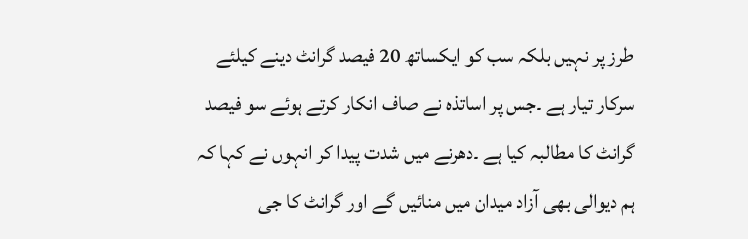طرز پر نہیں بلکہ سب کو ایکساتھ 20 فیصد گرانٹ دینے کیلئے سرکار تیار ہے ۔جس پر اساتذہ نے صاف انکار کرتے ہوئے سو فیصد گرانٹ کا مطالبہ کیا ہے ۔دھرنے میں شدت پیدا کر انہوں نے کہا کہ ہم دیوالی بھی آزاد میدان میں منائیں گے اور گرانٹ کا جی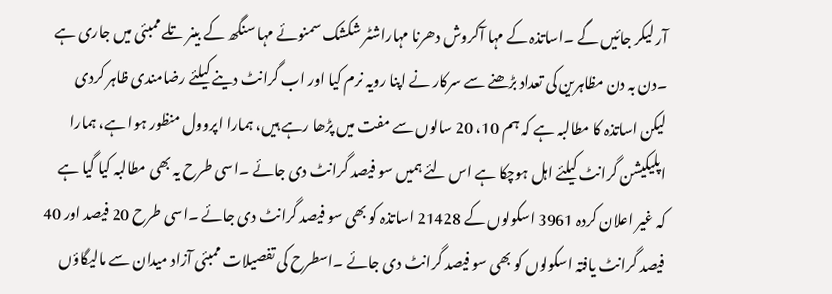آر لیکر جائیں گے ۔اساتذہ کے مہا آکروش دھرنا مہاراشٹر شکشک سمنوئے مہا سنگھ کے بینر تلے ممبئی میں جاری ہے ۔دن بہ دن مظاہرین کی تعداد بڑھنے سے سرکار نے اپنا رویہ نرم کیا اور اب گرانٹ دینے کیلئے رضامندی ظاہر کردی لیکن اساتذہ کا مطالبہ ہے کہ ہم 10، 20 سالوں سے مفت میں پڑھا رہے ہیں، ہمارا اپروول منظور ہوا ہے، ہمارا اپلیکیشن گرانٹ کیلئے اہل ہوچکا ہے اس لئے ہمیں سو فیصد گرانٹ دی جائے ۔اسی طرح یہ بھی مطالبہ کیا گیا ہے کہ غیر اعلان کردہ 3961 اسکولوں کے 21428 اساتذہ کو بھی سو فیصد گرانٹ دی جائے ۔اسی طرح 20 فیصد اور 40 فیصد گرانٹ یافتہ اسکولوں کو بھی سو فیصد گرانٹ دی جائے ۔اسطرح کی تفصیلات ممبئی آزاد میدان سے مالیگاؤں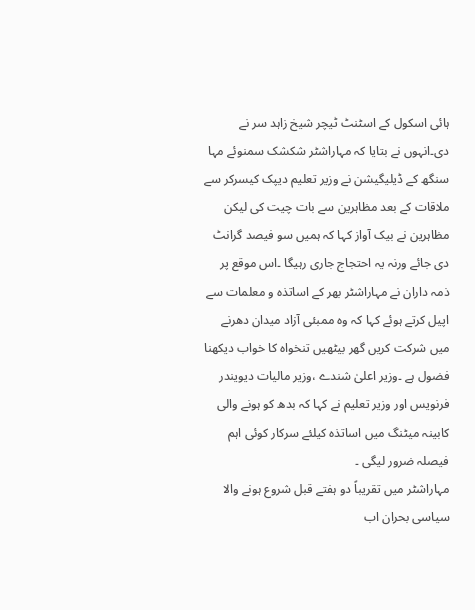ہائی اسکول کے اسٹنٹ ٹیچر شیخ زاہد سر نے دی۔انہوں نے بتایا کہ مہاراشٹر شکشک سمنوئے مہا سنگھ کے ڈیلیگیشن نے وزیر تعلیم دیپک کیسرکر سے ملاقات کے بعد مظاہرین سے بات چیت کی لیکن مظاہرین نے بیک آواز کہا کہ ہمیں سو فیصد گرانٹ دی جائے ورنہ یہ احتجاج جاری رہیگا ۔اس موقع پر ذمہ داران نے مہاراشٹر بھر کے اساتذہ و معلمات سے اپیل کرتے ہوئے کہا کہ وہ ممبئی آزاد میدان دھرنے میں شرکت کریں گھر بیٹھیں تنخواہ کا خواب دیکھنا فضول ہے ۔وزیر اعلیٰ شندے ،وزیر مالیات دیویندر فرنویس اور وزیر تعلیم نے کہا کہ بدھ کو ہونے والی کابینہ میٹنگ میں اساتذہ کیلئے سرکار کوئی اہم فیصلہ ضرور لیگی ۔
مہاراشٹر میں تقریباً دو ہفتے قبل شروع ہونے والا سیاسی بحران اب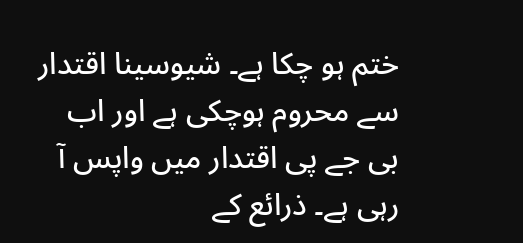ختم ہو چکا ہے۔ شیوسینا اقتدار سے محروم ہوچکی ہے اور اب بی جے پی اقتدار میں واپس آ رہی ہے۔ ذرائع کے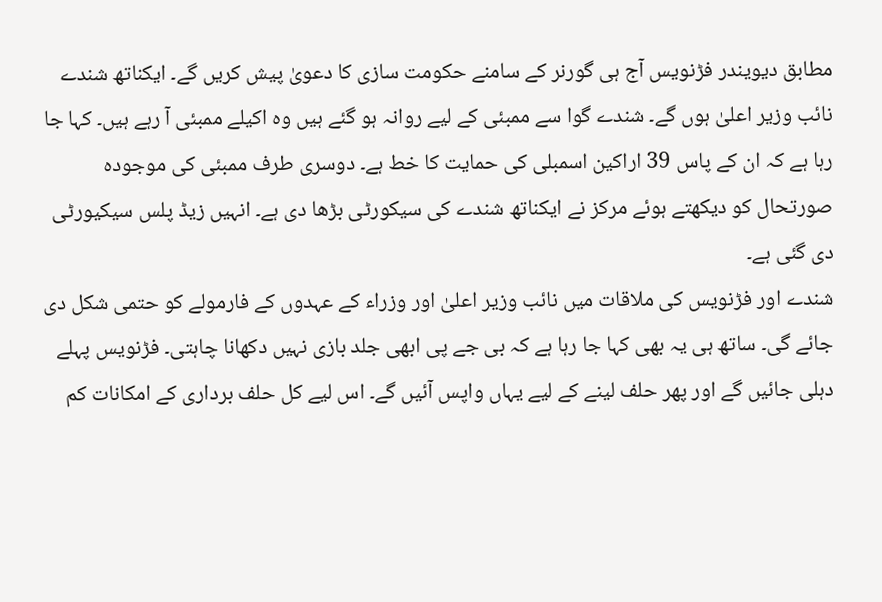مطابق دیویندر فڑنویس آج ہی گورنر کے سامنے حکومت سازی کا دعویٰ پیش کریں گے۔ ایکناتھ شندے نائب وزیر اعلیٰ ہوں گے۔ شندے گوا سے ممبئی کے لیے روانہ ہو گئے ہیں وہ اکیلے ممبئی آ رہے ہیں۔ کہا جا رہا ہے کہ ان کے پاس 39 اراکین اسمبلی کی حمایت کا خط ہے۔ دوسری طرف ممبئی کی موجودہ صورتحال کو دیکھتے ہوئے مرکز نے ایکناتھ شندے کی سیکورٹی بڑھا دی ہے۔ انہیں زیڈ پلس سیکیورٹی دی گئی ہے۔
شندے اور فڑنویس کی ملاقات میں نائب وزیر اعلیٰ اور وزراء کے عہدوں کے فارمولے کو حتمی شکل دی جائے گی۔ ساتھ ہی یہ بھی کہا جا رہا ہے کہ بی جے پی ابھی جلد بازی نہیں دکھانا چاہتی۔ فڑنویس پہلے دہلی جائیں گے اور پھر حلف لینے کے لیے یہاں واپس آئیں گے۔ اس لیے کل حلف برداری کے امکانات کم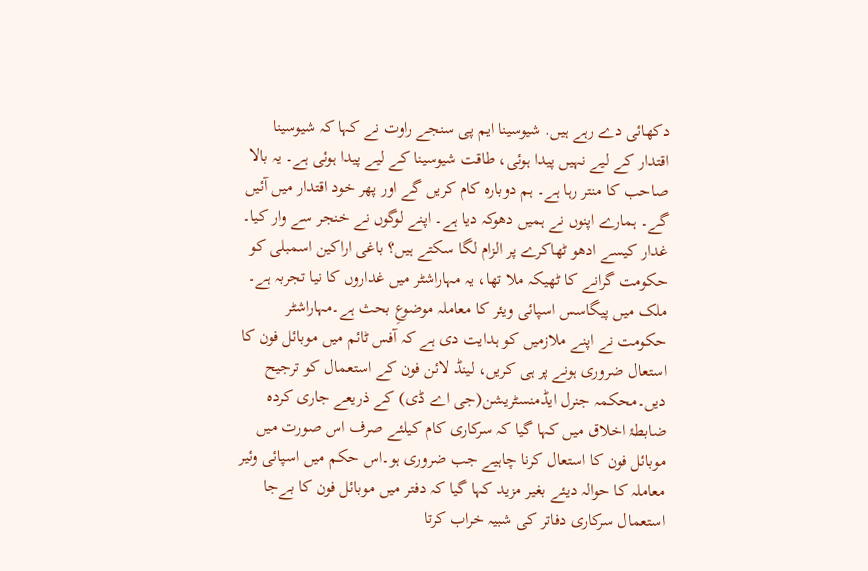دکھائی دے رہے ہیں. شیوسینا ایم پی سنجے راوت نے کہا کہ شیوسینا اقتدار کے لیے نہیں پیدا ہوئی، طاقت شیوسینا کے لیے پیدا ہوئی ہے۔ یہ بالا صاحب کا منتر رہا ہے۔ ہم دوبارہ کام کریں گے اور پھر خود اقتدار میں آئیں گے۔ ہمارے اپنوں نے ہمیں دھوکہ دیا ہے۔ اپنے لوگوں نے خنجر سے وار کیا۔ غدار کیسے ادھو ٹھاکرے پر الزام لگا سکتے ہیں؟ باغی اراکین اسمبلی کو حکومت گرانے کا ٹھیکہ ملا تھا، یہ مہاراشٹر میں غداروں کا نیا تجربہ ہے۔
ملک میں پیگاسس اسپائی ویئر کا معاملہ موضوعِ بحث ہے۔مہاراشٹر حکومت نے اپنے ملازمیں کو ہدایت دی ہے کہ آفس ٹائم میں موبائل فون کا استعال ضروری ہونے پر ہی کریں، لینڈ لائن فون کے استعمال کو ترجیح دیں۔محکمہ جنرل ایڈمنسٹریشن(جی اے ڈی) کے ذریعے جاری کردہ ضابطۂ اخلاق میں کہا گیا کہ سرکاری کام کیلئے صرف اس صورت میں موبائل فون کا استعال کرنا چاہیے جب ضروری ہو۔اس حکم میں اسپائی وئیر معاملہ کا حوالہ دیئے بغیر مزید کہا گیا کہ دفتر میں موبائل فون کا بےجا استعمال سرکاری دفاتر کی شبیہ خراب کرتا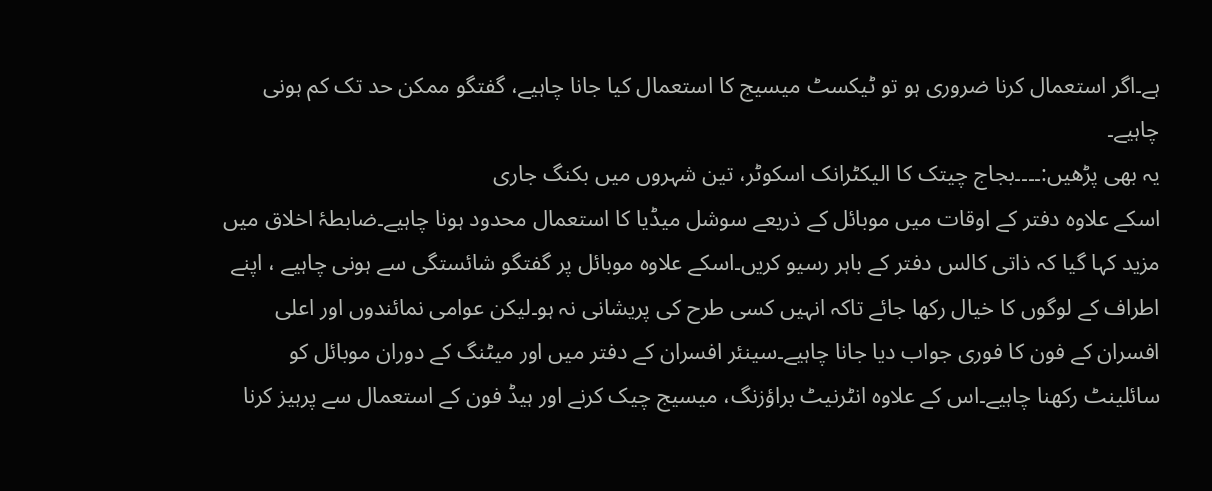ہے۔اگر استعمال کرنا ضروری ہو تو ٹیکسٹ میسیج کا استعمال کیا جانا چاہیے، گفتگو ممکن حد تک کم ہونی چاہیے۔
یہ بھی پڑھیں:۔۔۔۔بجاج چیتک کا الیکٹرانک اسکوٹر، تین شہروں میں بکنگ جاری
اسکے علاوہ دفتر کے اوقات میں موبائل کے ذریعے سوشل میڈیا کا استعمال محدود ہونا چاہیے۔ضابطۂ اخلاق میں مزید کہا گیا کہ ذاتی کالس دفتر کے باہر رسیو کریں۔اسکے علاوہ موبائل پر گفتگو شائستگی سے ہونی چاہیے ، اپنے اطراف کے لوگوں کا خیال رکھا جائے تاکہ انہیں کسی طرح کی پریشانی نہ ہو۔لیکن عوامی نمائندوں اور اعلی افسران کے فون کا فوری جواب دیا جانا چاہیے۔سینئر افسران کے دفتر میں اور میٹنگ کے دوران موبائل کو سائلینٹ رکھنا چاہیے۔اس کے علاوہ انٹرنیٹ براؤزنگ، میسیج چیک کرنے اور ہیڈ فون کے استعمال سے پرہیز کرنا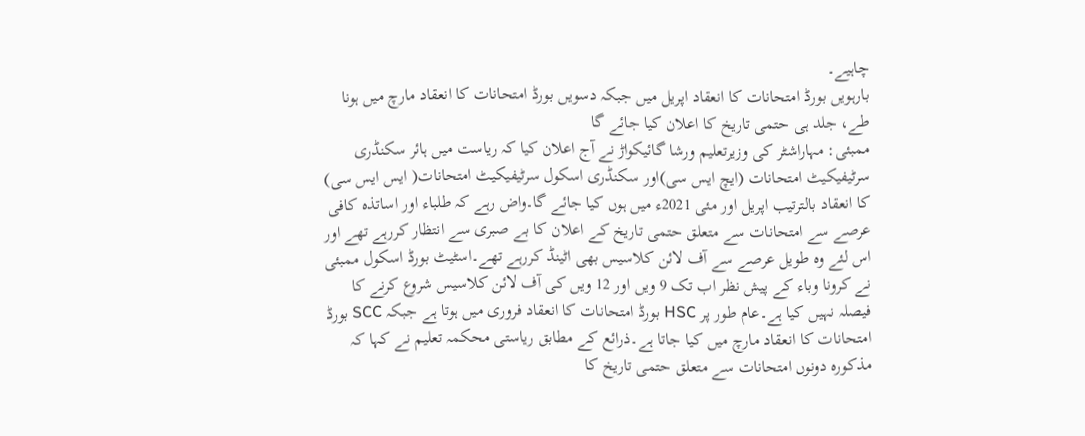چاہیے۔
بارہویں بورڈ امتحانات کا انعقاد اپریل میں جبکہ دسویں بورڈ امتحانات کا انعقاد مارچ میں ہونا طے، جلد ہی حتمی تاریخ کا اعلان کیا جائے گا
ممبئی: مہاراشٹر کی وزیرتعلیم ورشا گائیکواڑ نے آج اعلان کیا کہ ریاست میں ہائر سکنڈری سرٹیفیکیٹ امتحانات (ایچ ایس سی)اور سکنڈری اسکول سرٹیفیکیٹ امتحانات( ایس ایس سی) کا انعقاد بالترتیب اپریل اور مئی 2021ء میں ہوں کیا جائے گا۔واض رہے کہ طلباء اور اساتذہ کافی عرصے سے امتحانات سے متعلق حتمی تاریخ کے اعلان کا بے صبری سے انتظار کررہے تھے اور اس لئے وہ طویل عرصے سے آف لائن کلاسیس بھی اٹینڈ کررہے تھے۔اسٹیٹ بورڈ اسکول ممبئی نے کرونا وباء کے پیش نظر اب تک 9 ویں اور 12 ویں کی آف لائن کلاسیس شروع کرنے کا فیصلہ نہیں کیا ہے۔عام طور پر HSC بورڈ امتحانات کا انعقاد فروری میں ہوتا ہے جبکہ SCC بورڈ امتحانات کا انعقاد مارچ میں کیا جاتا ہے۔ذرائع کے مطابق ریاستی محکمہ تعلیم نے کہا کہ مذکورہ دونوں امتحانات سے متعلق حتمی تاریخ کا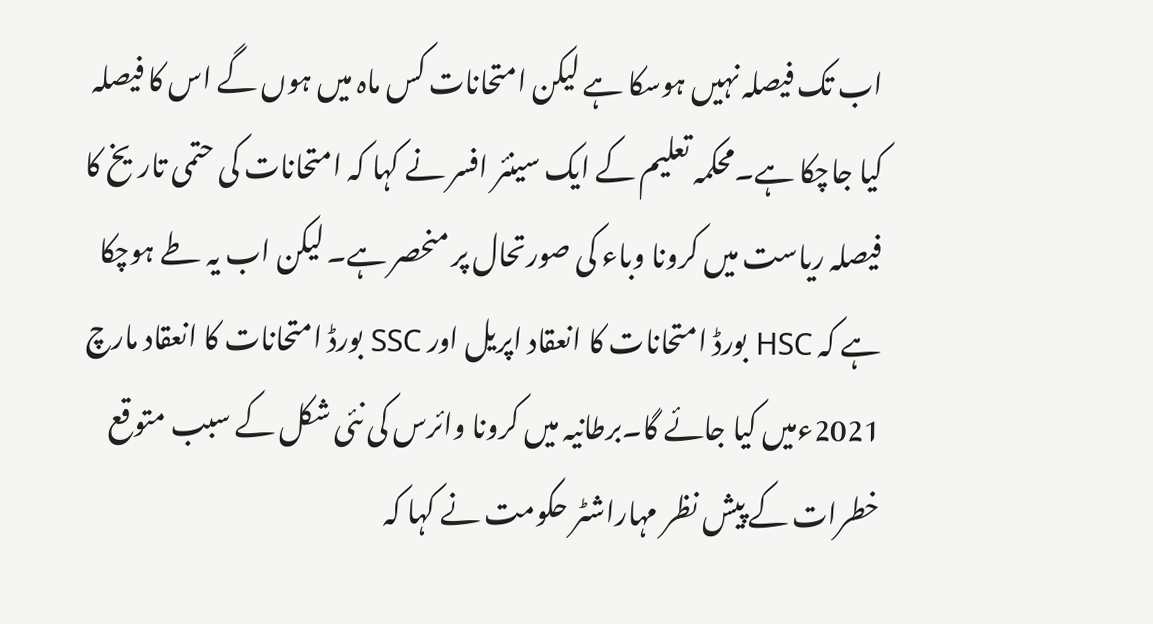اب تک فیصلہ نہیں ہوسکا ہے لیکن امتحانات کس ماہ میں ہوں گے اس کا فیصلہ کیا جاچکا ہے۔محکمہ تعلیم کے ایک سینئر افسر نے کہا کہ امتحانات کی حتمی تاریخ کا فیصلہ ریاست میں کرونا وباء کی صورتحال پر منحصر ہے۔ لیکن اب یہ طے ہوچکا ہے کہ HSC بورڈ امتحانات کا انعقاد اپریل اور SSC بورڈ امتحانات کا انعقاد مارچ 2021ءمیں کیا جائے گا۔برطانیہ میں کرونا وائرس کی نئی شکل کے سبب متوقع خطرات کے پیش نظر مہاراشٹر حکومت نے کہا کہ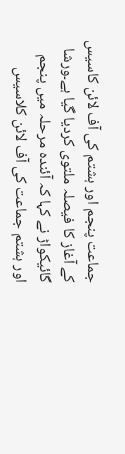جماعت پنجم اور ہشتم کی آف لائن کاسیس کے آغاز کا فیصلہ ملتوی کردیا گیا ہے۔ورشا گائیکواڑ نے کہا کہ آئندہ مرحلہ میں پنجم اور ہشتم جماعت کی آف لائن کلاسیس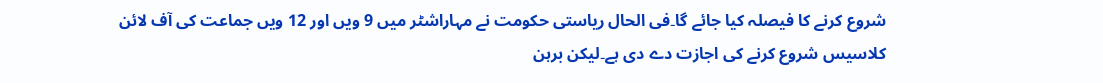شروع کرنے کا فیصلہ کیا جائے گا۔فی الحال ریاستی حکومت نے مہاراشٹر میں 9 ویں اور 12 ویں جماعت کی آف لائن کلاسیس شروع کرنے کی اجازت دے دی ہے۔لیکن برہن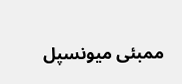ممبئی میونسپل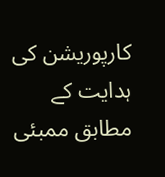کارپوریشن کی ہدایت کے مطابق ممبئی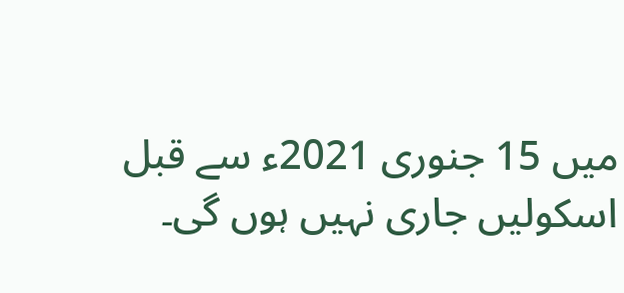میں 15 جنوری 2021ء سے قبل اسکولیں جاری نہیں ہوں گی۔